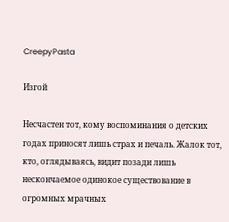CreepyPasta

Изгой

Несчастен тот, кому воспоминания о детских годах приносят лишь страх и печаль. Жалок тот, кто, оглядываясь, видит позади лишь нескончаемое одинокое существование в огромных мрачных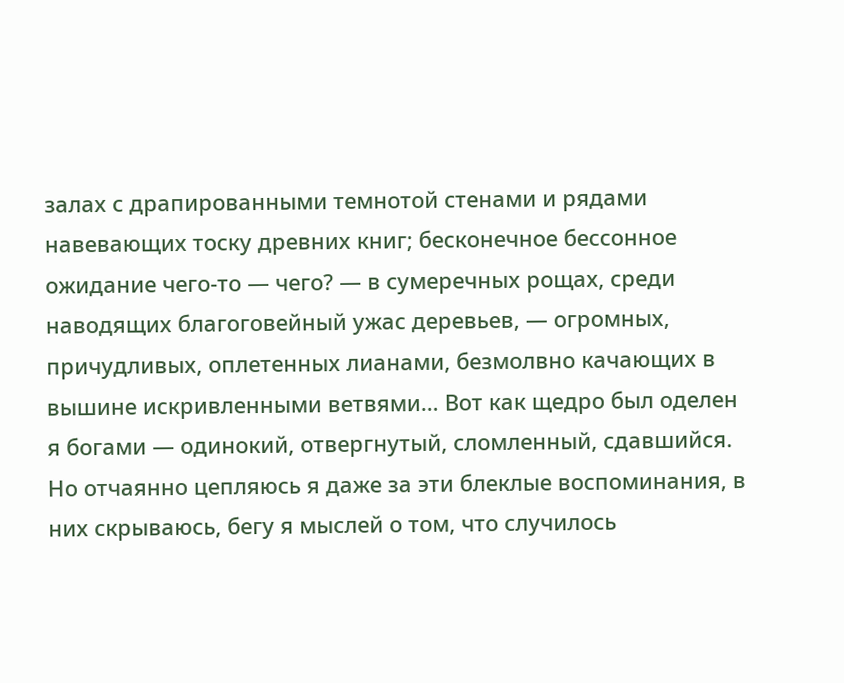залах с драпированными темнотой стенами и рядами навевающих тоску древних книг; бесконечное бессонное ожидание чего-то — чего? — в сумеречных рощах, среди наводящих благоговейный ужас деревьев, — огромных, причудливых, оплетенных лианами, безмолвно качающих в вышине искривленными ветвями… Вот как щедро был оделен я богами — одинокий, отвергнутый, сломленный, сдавшийся. Но отчаянно цепляюсь я даже за эти блеклые воспоминания, в них скрываюсь, бегу я мыслей о том, что случилось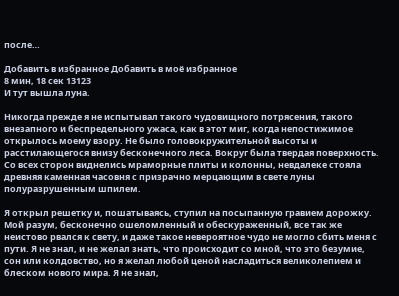после…

Добавить в избранное Добавить в моё избранное
8 мин, 18 сек 13123
И тут вышла луна.

Никогда прежде я не испытывал такого чудовищного потрясения, такого внезапного и беспредельного ужаса, как в этот миг, когда непостижимое открылось моему взору. Не было головокружительной высоты и расстилающегося внизу бесконечного леса. Вокруг была твердая поверхность. Со всех сторон виднелись мраморные плиты и колонны, невдалеке стояла древняя каменная часовня с призрачно мерцающим в свете луны полуразрушенным шпилем.

Я открыл решетку и, пошатываясь, ступил на посыпанную гравием дорожку. Мой разум, бесконечно ошеломленный и обескураженный, все так же неистово рвался к свету, и даже такое невероятное чудо не могло сбить меня с пути. Я не знал, и не желал знать, что происходит со мной, что это безумие, сон или колдовство, но я желал любой ценой насладиться великолепием и блеском нового мира. Я не знал,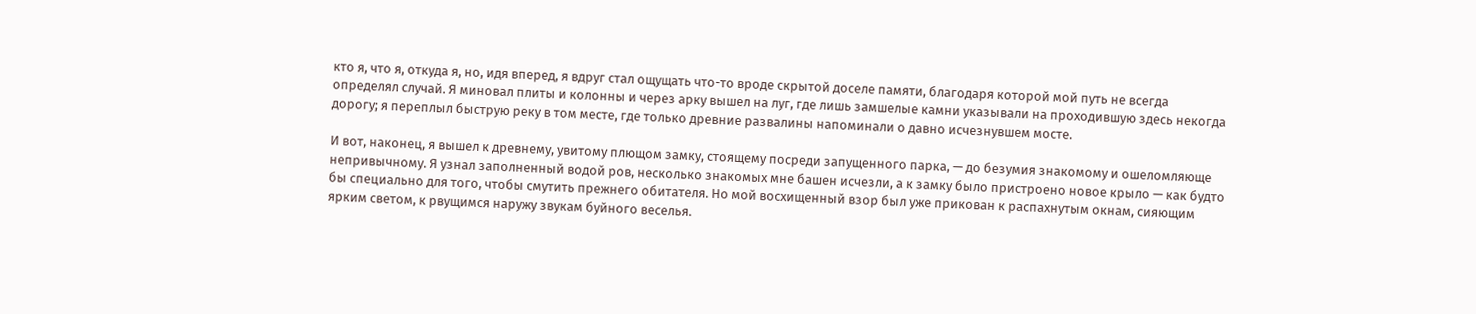кто я, что я, откуда я, но, идя вперед, я вдруг стал ощущать что-то вроде скрытой доселе памяти, благодаря которой мой путь не всегда определял случай. Я миновал плиты и колонны и через арку вышел на луг, где лишь замшелые камни указывали на проходившую здесь некогда дорогу; я переплыл быструю реку в том месте, где только древние развалины напоминали о давно исчезнувшем мосте.

И вот, наконец, я вышел к древнему, увитому плющом замку, стоящему посреди запущенного парка, — до безумия знакомому и ошеломляюще непривычному. Я узнал заполненный водой ров, несколько знакомых мне башен исчезли, а к замку было пристроено новое крыло — как будто бы специально для того, чтобы смутить прежнего обитателя. Но мой восхищенный взор был уже прикован к распахнутым окнам, сияющим ярким светом, к рвущимся наружу звукам буйного веселья.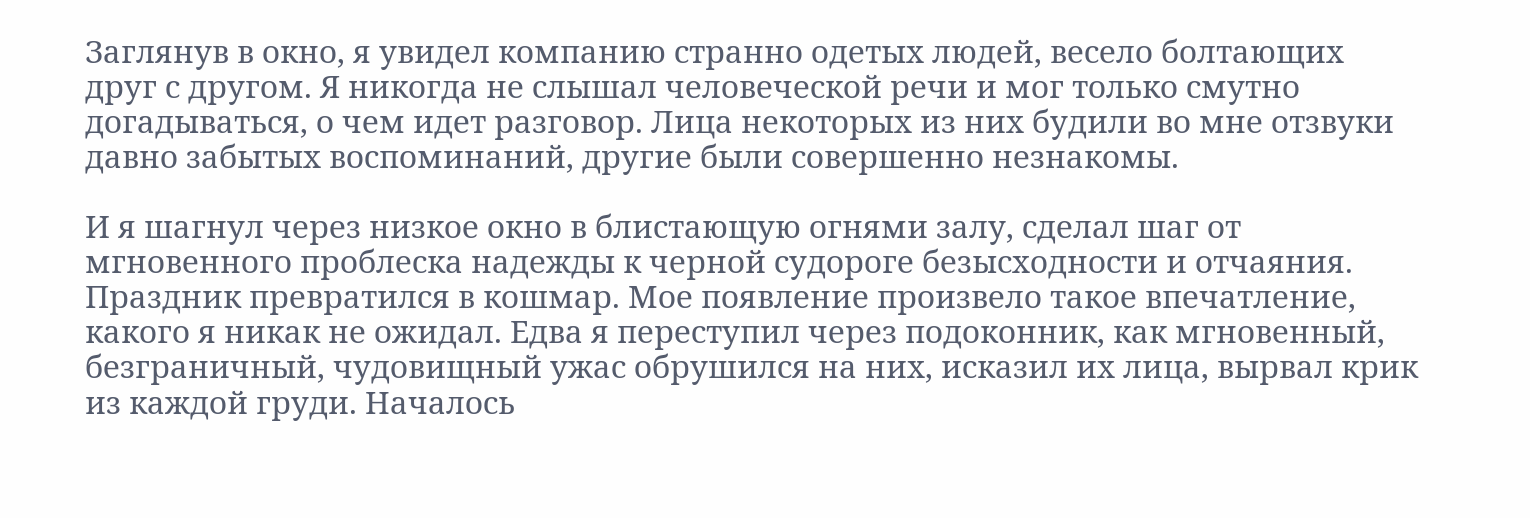Заглянув в окно, я увидел компанию странно одетых людей, весело болтающих друг с другом. Я никогда не слышал человеческой речи и мог только смутно догадываться, о чем идет разговор. Лица некоторых из них будили во мне отзвуки давно забытых воспоминаний, другие были совершенно незнакомы.

И я шагнул через низкое окно в блистающую огнями залу, сделал шаг от мгновенного проблеска надежды к черной судороге безысходности и отчаяния. Праздник превратился в кошмар. Мое появление произвело такое впечатление, какого я никак не ожидал. Едва я переступил через подоконник, как мгновенный, безграничный, чудовищный ужас обрушился на них, исказил их лица, вырвал крик из каждой груди. Началось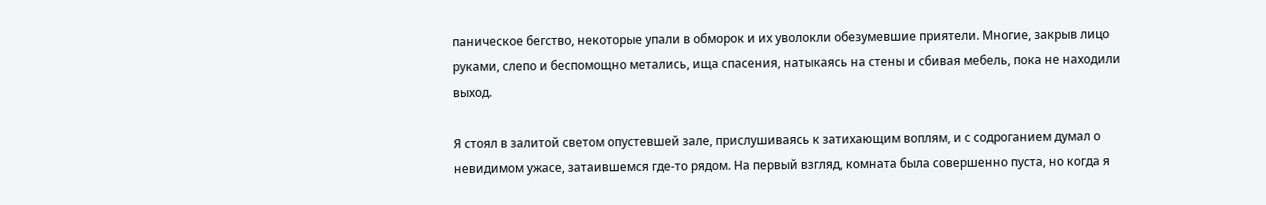паническое бегство, некоторые упали в обморок и их уволокли обезумевшие приятели. Многие, закрыв лицо руками, слепо и беспомощно метались, ища спасения, натыкаясь на стены и сбивая мебель, пока не находили выход.

Я стоял в залитой светом опустевшей зале, прислушиваясь к затихающим воплям, и с содроганием думал о невидимом ужасе, затаившемся где-то рядом. На первый взгляд, комната была совершенно пуста, но когда я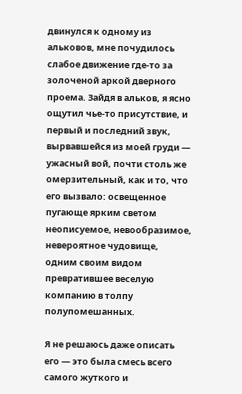двинулся к одному из альковов, мне почудилось слабое движение где-то за золоченой аркой дверного проема. Зайдя в альков, я ясно ощутил чье-то присутствие, и первый и последний звук, вырвавшейся из моей груди — ужасный вой, почти столь же омерзительный, как и то, что его вызвало: освещенное пугающе ярким светом неописуемое, невообразимое, невероятное чудовище, одним своим видом превратившее веселую компанию в толпу полупомешанных.

Я не решаюсь даже описать его — это была смесь всего самого жуткого и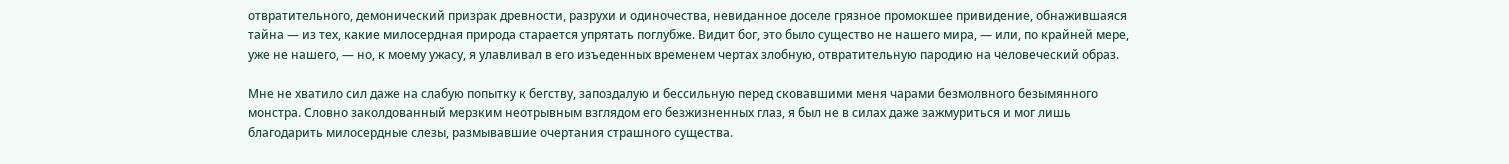отвратительного, демонический призрак древности, разрухи и одиночества, невиданное доселе грязное промокшее привидение, обнажившаяся тайна — из тех, какие милосердная природа старается упрятать поглубже. Видит бог, это было существо не нашего мира, — или, по крайней мере, уже не нашего, — но, к моему ужасу, я улавливал в его изъеденных временем чертах злобную, отвратительную пародию на человеческий образ.

Мне не хватило сил даже на слабую попытку к бегству, запоздалую и бессильную перед сковавшими меня чарами безмолвного безымянного монстра. Словно заколдованный мерзким неотрывным взглядом его безжизненных глаз, я был не в силах даже зажмуриться и мог лишь благодарить милосердные слезы, размывавшие очертания страшного существа.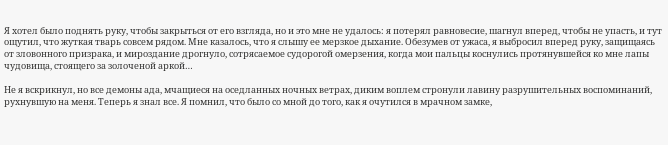Я хотел было поднять руку, чтобы закрыться от его взгляда, но и это мне не удалось: я потерял равновесие, шагнул вперед, чтобы не упасть, и тут ощутил, что жуткая тварь совсем рядом. Мне казалось, что я слышу ее мерзкое дыхание. Обезумев от ужаса, я выбросил вперед руку, защищаясь от зловонного призрака, и мироздание дрогнуло, сотрясаемое судорогой омерзения, когда мои пальцы коснулись протянувшейся ко мне лапы чудовища, стоящего за золоченой аркой…

Не я вскрикнул, но все демоны ада, мчащиеся на оседланных ночных ветрах, диким воплем стронули лавину разрушительных воспоминаний, рухнувшую на меня. Теперь я знал все. Я помнил, что было со мной до того, как я очутился в мрачном замке,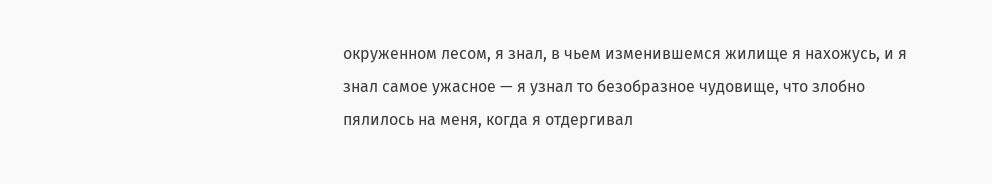окруженном лесом, я знал, в чьем изменившемся жилище я нахожусь, и я знал самое ужасное — я узнал то безобразное чудовище, что злобно пялилось на меня, когда я отдергивал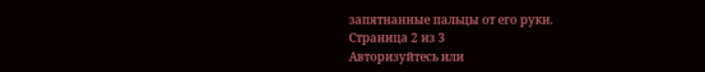запятнанные пальцы от его руки.
Страница 2 из 3
Авторизуйтесь или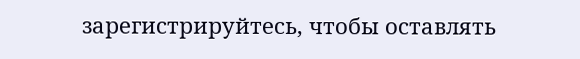зарегистрируйтесь, чтобы оставлять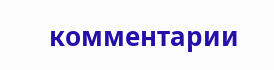комментарии